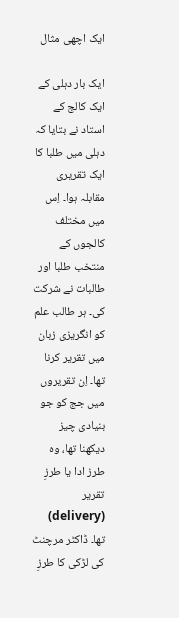ایک اچھی مثال

ایک بار دہلی کے ایک کالج کے استاد نے بتایا کہ دہلی میں طلبا کا ایک تقریری مقابلہ ہوا۔ اِس میں مختلف کالجوں کے منتخب طلبا اور طالبات نے شرکت کی۔ ہر طالب علم کو انگریزی زبان میں تقریر کرنا تھا۔ اِن تقریروں میں جج کو جو بنیادی چیز دیکھنا تھا، وہ طرز ادا یا طرزِ تقریر (delivery) تھا۔ ڈاکٹر مرچنٹ کی لڑکی کا طرزِ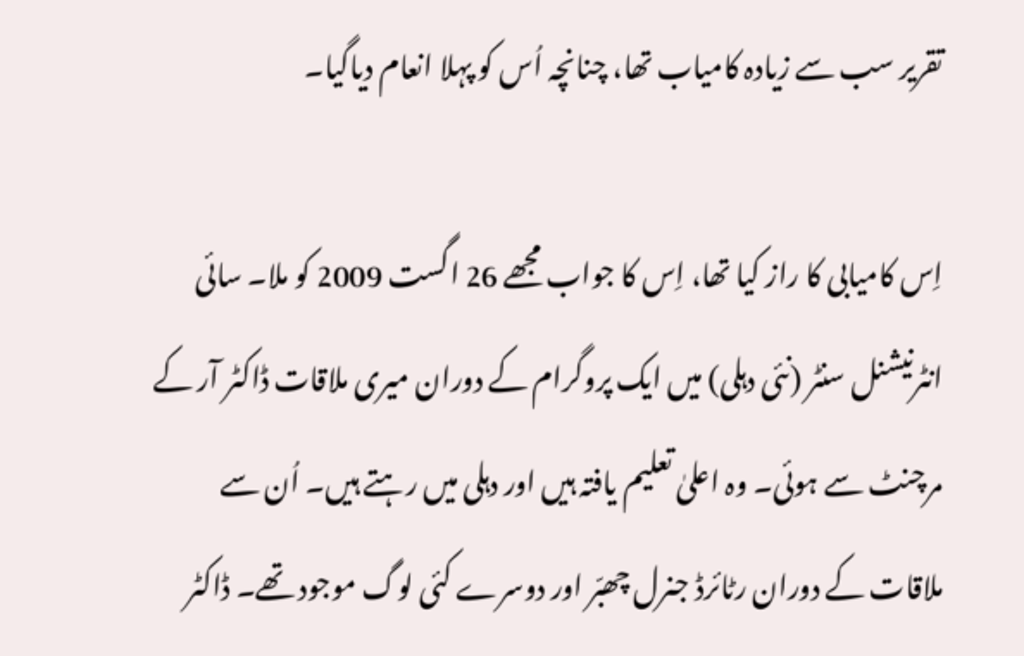تقریر سب سے زیادہ کامیاب تھا، چنانچہ اُس کو پہلا انعام دیاگیا۔

اِس کامیابی کا راز کیا تھا، اِس کا جواب مجھے 26 اگست 2009 کو ملا۔ سائی انٹرنیشنل سنٹر (نئی دہلی) میں ایک پروگرام کے دوران میری ملاقات ڈاکٹر آر کے مرچنٹ سے ہوئی۔ وہ اعلیٰ تعلیم یافتہ ہیں اور دہلی میں رہتے ہیں۔ اُن سے ملاقات کے دوران رٹائرڈ جنرل چھبّر اور دوسرے کئی لوگ موجود تھے۔ ڈاکٹر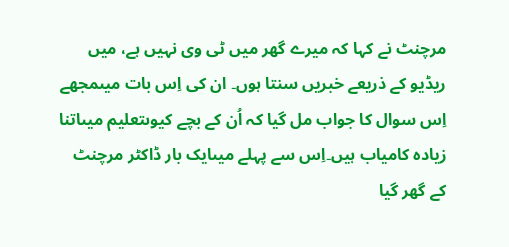مرچنٹ نے کہا کہ میرے گھر میں ٹی وی نہیں ہے، میں ریڈیو کے ذریعے خبریں سنتا ہوں۔ ان کی اِس بات میںمجھے اِس سوال کا جواب مل گیا کہ اُن کے بچے کیوںتعلیم میںاتنا زیادہ کامیاب ہیں۔اِس سے پہلے میںایک بار ڈاکٹر مرچنٹ کے گھر گیا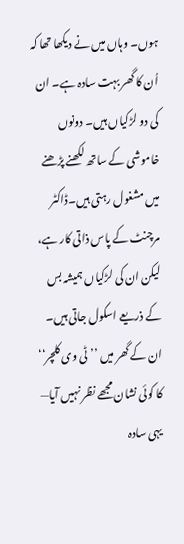ہوں۔ وہاں میں نے دیکھا تھا کہ اُن کا گھر بہت سادہ ہے۔ ان کی دو لڑکیاں ہیں۔ دونوں خاموشی کے ساتھ لکھنے پڑھنے میں مشغول رہتی ہیں۔ڈاکٹر مرچنٹ کے پاس ذاتی کار ہے، لیکن ان کی لڑکیاں ہمیشہ بس کے ذریعے اسکول جاتی ہیں۔ ان کے گھر میں ’’ٹی وی کلچر‘‘ کا کوئی نشان مجھے نظر نہیں آیا— یہی سادہ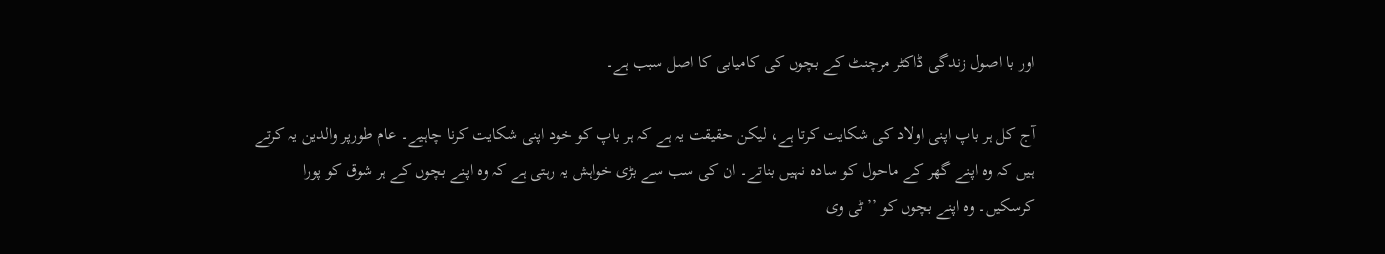اور با اصول زندگی ڈاکٹر مرچنٹ کے بچوں کی کامیابی کا اصل سبب ہے۔

آج کل ہر باپ اپنی اولاد کی شکایت کرتا ہے، لیکن حقیقت یہ ہے کہ ہر باپ کو خود اپنی شکایت کرنا چاہیے۔ عام طورپر والدین یہ کرتے ہیں کہ وہ اپنے گھر کے ماحول کو سادہ نہیں بناتے۔ ان کی سب سے بڑی خواہش یہ رہتی ہے کہ وہ اپنے بچوں کے ہر شوق کو پورا کرسکیں۔ وہ اپنے بچوں کو ’’ٹی وی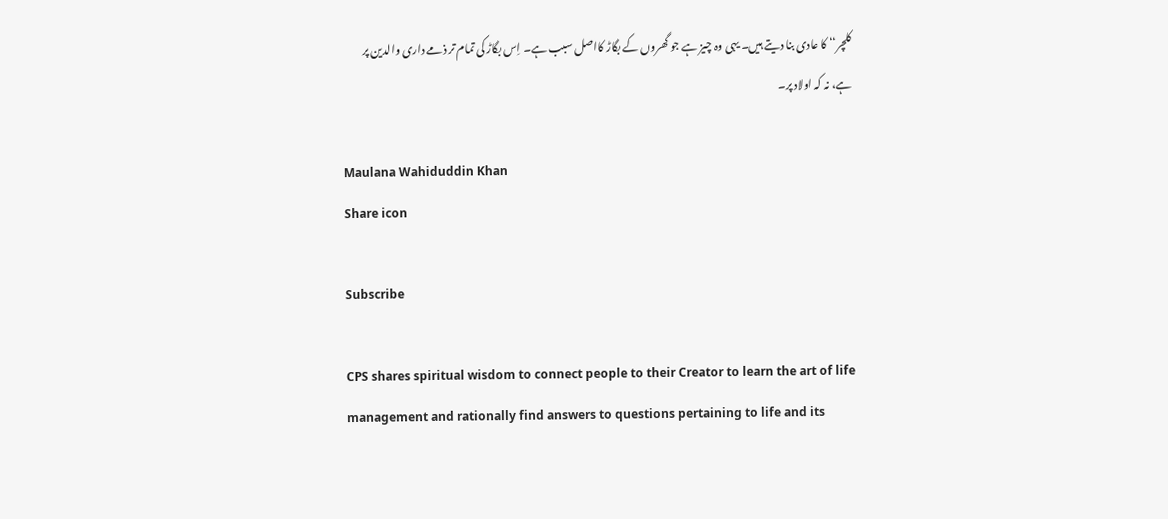کلچر‘‘ کا عادی بنا دیتے ہیں۔ یہی وہ چیز ہے جو گھروں کے بگاڑ کااصل سبب ہے۔ اِس بگاڑ کی تمام تر ذمے داری والدین پر ہے، نہ کہ اولاد پر۔

Maulana Wahiduddin Khan
Share icon

Subscribe

CPS shares spiritual wisdom to connect people to their Creator to learn the art of life management and rationally find answers to questions pertaining to life and its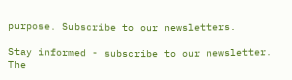purpose. Subscribe to our newsletters.

Stay informed - subscribe to our newsletter.
The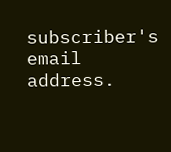subscriber's email address.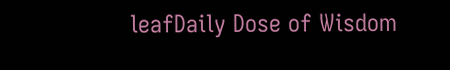leafDaily Dose of Wisdom